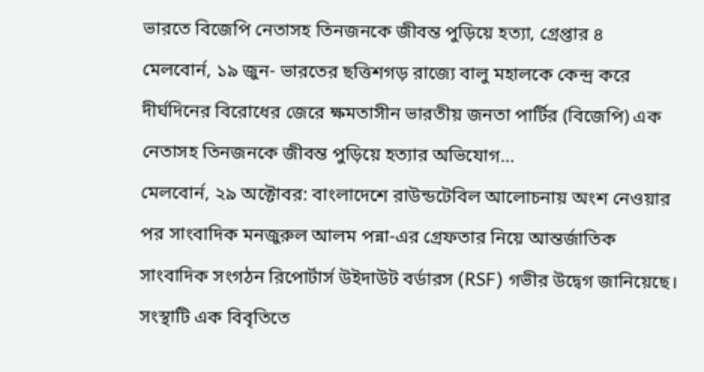ভারতে বিজেপি নেতাসহ তিনজনকে জীবন্ত পুড়িয়ে হত্যা, গ্রেপ্তার ৪
মেলবোর্ন, ১৯ জুন- ভারতের ছত্তিশগড় রাজ্যে বালু মহালকে কেন্দ্র করে দীর্ঘদিনের বিরোধের জেরে ক্ষমতাসীন ভারতীয় জনতা পার্টির (বিজেপি) এক নেতাসহ তিনজনকে জীবন্ত পুড়িয়ে হত্যার অভিযোগ…
মেলবোর্ন, ২৯ অক্টোবর: বাংলাদেশে রাউন্ডটেবিল আলোচনায় অংশ নেওয়ার পর সাংবাদিক মনজুরুল আলম পন্না-এর গ্রেফতার নিয়ে আন্তর্জাতিক সাংবাদিক সংগঠন রিপোর্টার্স উইদাউট বর্ডারস (RSF) গভীর উদ্বেগ জানিয়েছে। সংস্থাটি এক বিবৃতিতে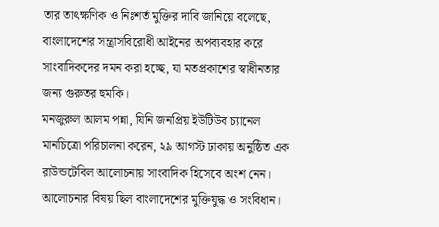তার তাৎক্ষণিক ও নিঃশর্ত মুক্তির দাবি জানিয়ে বলেছে, বাংলাদেশের সন্ত্রাসবিরোধী আইনের অপব্যবহার করে সাংবাদিকদের দমন করা হচ্ছে, যা মতপ্রকাশের স্বাধীনতার জন্য গুরুতর হুমকি।
মনজুরুল আলম পন্না, যিনি জনপ্রিয় ইউটিউব চ্যানেল মানচিত্রো পরিচালনা করেন, ২৯ আগস্ট ঢাকায় অনুষ্ঠিত এক রাউন্ডটেবিল আলোচনায় সাংবাদিক হিসেবে অংশ নেন। আলোচনার বিষয় ছিল বাংলাদেশের মুক্তিযুদ্ধ ও সংবিধান।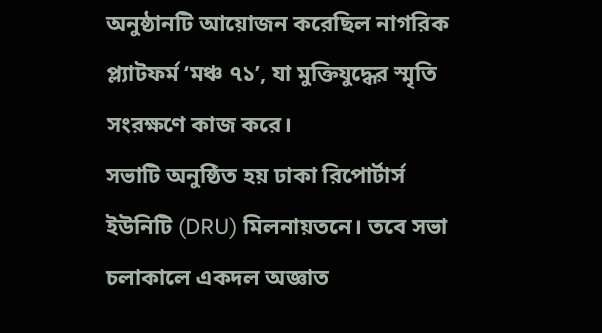অনুষ্ঠানটি আয়োজন করেছিল নাগরিক প্ল্যাটফর্ম ‘মঞ্চ ৭১’, যা মুক্তিযুদ্ধের স্মৃতি সংরক্ষণে কাজ করে।
সভাটি অনুষ্ঠিত হয় ঢাকা রিপোর্টার্স ইউনিটি (DRU) মিলনায়তনে। তবে সভা চলাকালে একদল অজ্ঞাত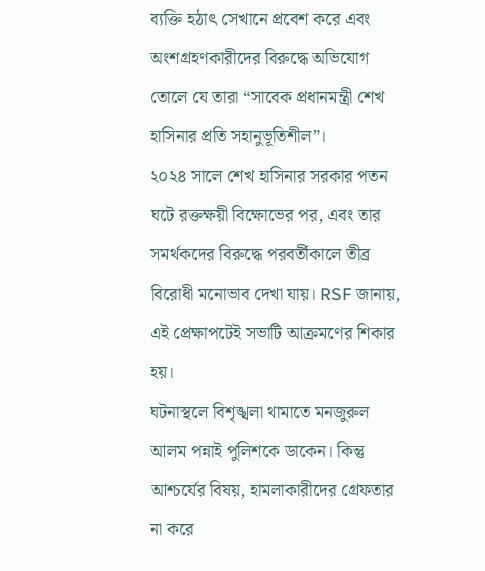ব্যক্তি হঠাৎ সেখানে প্রবেশ করে এবং অংশগ্রহণকারীদের বিরুদ্ধে অভিযোগ তোলে যে তারা “সাবেক প্রধানমন্ত্রী শেখ হাসিনার প্রতি সহানুভূতিশীল”।
২০২৪ সালে শেখ হাসিনার সরকার পতন ঘটে রক্তক্ষয়ী বিক্ষোভের পর, এবং তার সমর্থকদের বিরুদ্ধে পরবর্তীকালে তীব্র বিরোধী মনোভাব দেখা যায়। RSF জানায়, এই প্রেক্ষাপটেই সভাটি আক্রমণের শিকার হয়।
ঘটনাস্থলে বিশৃঙ্খলা থামাতে মনজুরুল আলম পন্নাই পুলিশকে ডাকেন। কিন্তু আশ্চর্যের বিষয়, হামলাকারীদের গ্রেফতার না করে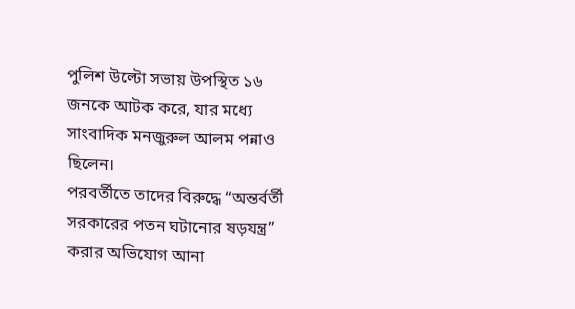পুলিশ উল্টো সভায় উপস্থিত ১৬ জনকে আটক করে, যার মধ্যে সাংবাদিক মনজুরুল আলম পন্নাও ছিলেন।
পরবর্তীতে তাদের বিরুদ্ধে “অন্তর্বর্তী সরকারের পতন ঘটানোর ষড়যন্ত্র” করার অভিযোগ আনা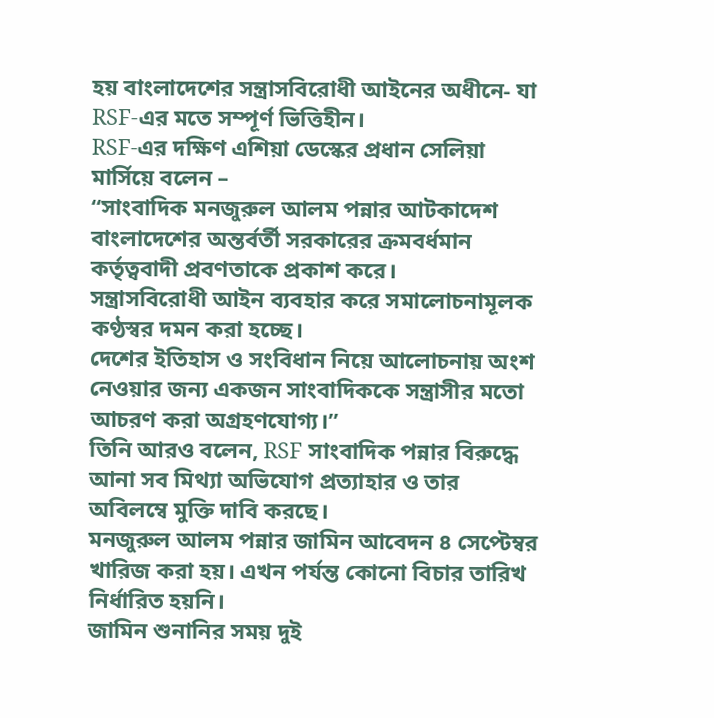হয় বাংলাদেশের সন্ত্রাসবিরোধী আইনের অধীনে- যা RSF-এর মতে সম্পূর্ণ ভিত্তিহীন।
RSF-এর দক্ষিণ এশিয়া ডেস্কের প্রধান সেলিয়া মার্সিয়ে বলেন –
“সাংবাদিক মনজুরুল আলম পন্নার আটকাদেশ বাংলাদেশের অন্তর্বর্তী সরকারের ক্রমবর্ধমান কর্তৃত্ববাদী প্রবণতাকে প্রকাশ করে।
সন্ত্রাসবিরোধী আইন ব্যবহার করে সমালোচনামূলক কণ্ঠস্বর দমন করা হচ্ছে।
দেশের ইতিহাস ও সংবিধান নিয়ে আলোচনায় অংশ নেওয়ার জন্য একজন সাংবাদিককে সন্ত্রাসীর মতো আচরণ করা অগ্রহণযোগ্য।”
তিনি আরও বলেন, RSF সাংবাদিক পন্নার বিরুদ্ধে আনা সব মিথ্যা অভিযোগ প্রত্যাহার ও তার অবিলম্বে মুক্তি দাবি করছে।
মনজুরুল আলম পন্নার জামিন আবেদন ৪ সেপ্টেম্বর খারিজ করা হয়। এখন পর্যন্ত কোনো বিচার তারিখ নির্ধারিত হয়নি।
জামিন শুনানির সময় দুই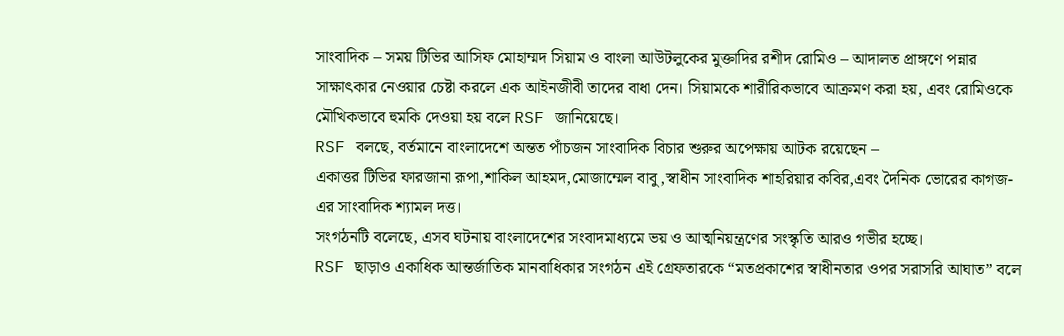সাংবাদিক – সময় টিভির আসিফ মোহাম্মদ সিয়াম ও বাংলা আউটলুকের মুক্তাদির রশীদ রোমিও – আদালত প্রাঙ্গণে পন্নার সাক্ষাৎকার নেওয়ার চেষ্টা করলে এক আইনজীবী তাদের বাধা দেন। সিয়ামকে শারীরিকভাবে আক্রমণ করা হয়, এবং রোমিওকে মৌখিকভাবে হুমকি দেওয়া হয় বলে RSF জানিয়েছে।
RSF বলছে, বর্তমানে বাংলাদেশে অন্তত পাঁচজন সাংবাদিক বিচার শুরুর অপেক্ষায় আটক রয়েছেন –
একাত্তর টিভির ফারজানা রূপা,শাকিল আহমদ,মোজাম্মেল বাবু,স্বাধীন সাংবাদিক শাহরিয়ার কবির,এবং দৈনিক ভোরের কাগজ-এর সাংবাদিক শ্যামল দত্ত।
সংগঠনটি বলেছে, এসব ঘটনায় বাংলাদেশের সংবাদমাধ্যমে ভয় ও আত্মনিয়ন্ত্রণের সংস্কৃতি আরও গভীর হচ্ছে।
RSF ছাড়াও একাধিক আন্তর্জাতিক মানবাধিকার সংগঠন এই গ্রেফতারকে “মতপ্রকাশের স্বাধীনতার ওপর সরাসরি আঘাত” বলে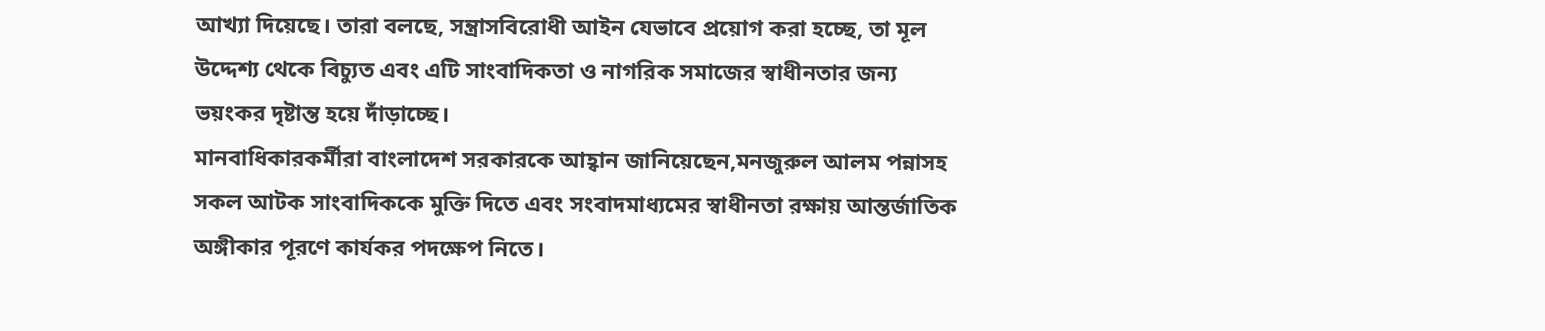আখ্যা দিয়েছে। তারা বলছে, সন্ত্রাসবিরোধী আইন যেভাবে প্রয়োগ করা হচ্ছে, তা মূল উদ্দেশ্য থেকে বিচ্যুত এবং এটি সাংবাদিকতা ও নাগরিক সমাজের স্বাধীনতার জন্য ভয়ংকর দৃষ্টান্ত হয়ে দাঁড়াচ্ছে।
মানবাধিকারকর্মীরা বাংলাদেশ সরকারকে আহ্বান জানিয়েছেন,মনজুরুল আলম পন্নাসহ সকল আটক সাংবাদিককে মুক্তি দিতে এবং সংবাদমাধ্যমের স্বাধীনতা রক্ষায় আন্তর্জাতিক অঙ্গীকার পূরণে কার্যকর পদক্ষেপ নিতে।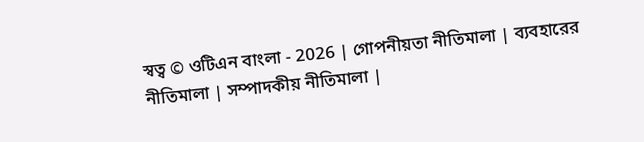স্বত্ব © ওটিএন বাংলা - 2026 | গোপনীয়তা নীতিমালা | ব্যবহারের নীতিমালা | সম্পাদকীয় নীতিমালা |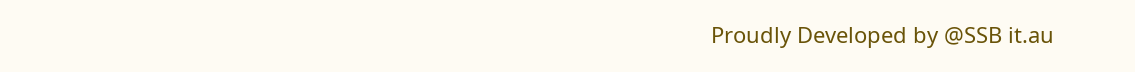Proudly Developed by @SSB it.au